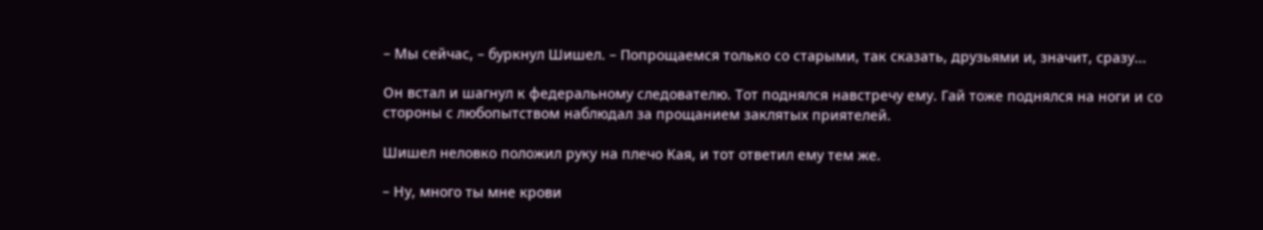– Мы сейчас, – буркнул Шишел. – Попрощаемся только со старыми, так сказать, друзьями и, значит, сразу...

Он встал и шагнул к федеральному следователю. Тот поднялся навстречу ему. Гай тоже поднялся на ноги и со стороны с любопытством наблюдал за прощанием заклятых приятелей.

Шишел неловко положил руку на плечо Кая, и тот ответил ему тем же.

– Ну, много ты мне крови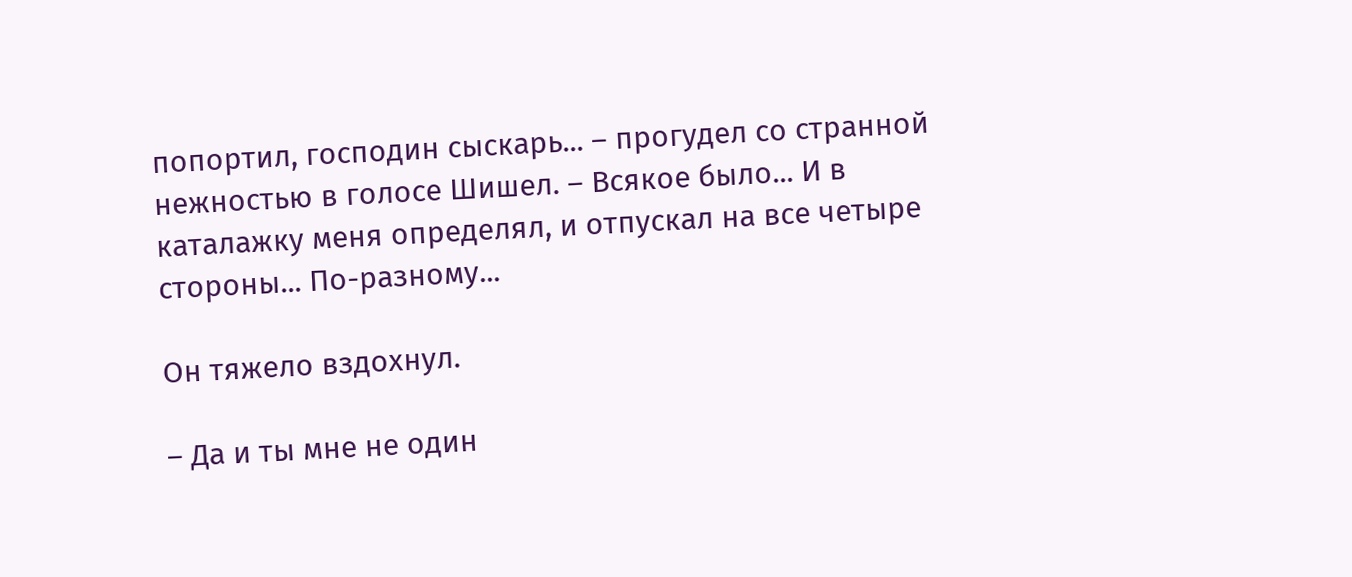попортил, господин сыскарь... – прогудел со странной нежностью в голосе Шишел. – Всякое было... И в каталажку меня определял, и отпускал на все четыре стороны... По-разному...

Он тяжело вздохнул.

– Да и ты мне не один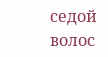седой волос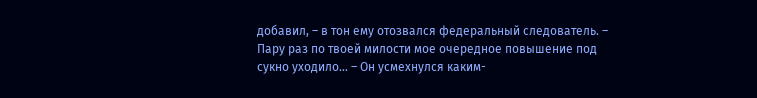добавил, – в тон ему отозвался федеральный следователь. – Пару раз по твоей милости мое очередное повышение под сукно уходило... – Он усмехнулся каким-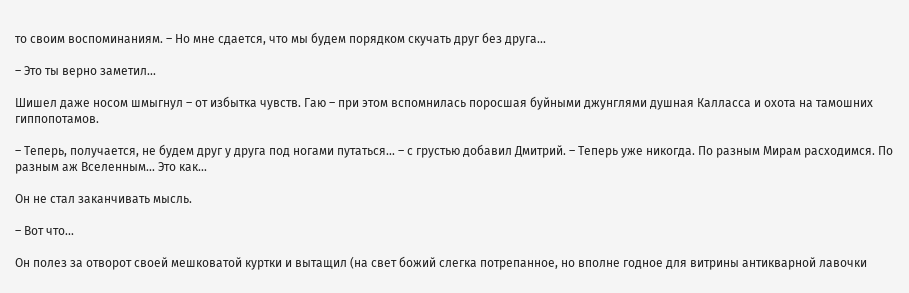то своим воспоминаниям. – Но мне сдается, что мы будем порядком скучать друг без друга...

– Это ты верно заметил...

Шишел даже носом шмыгнул – от избытка чувств. Гаю – при этом вспомнилась поросшая буйными джунглями душная Калласса и охота на тамошних гиппопотамов.

– Теперь, получается, не будем друг у друга под ногами путаться... – с грустью добавил Дмитрий. – Теперь уже никогда. По разным Мирам расходимся. По разным аж Вселенным... Это как...

Он не стал заканчивать мысль.

– Вот что...

Он полез за отворот своей мешковатой куртки и вытащил (на свет божий слегка потрепанное, но вполне годное для витрины антикварной лавочки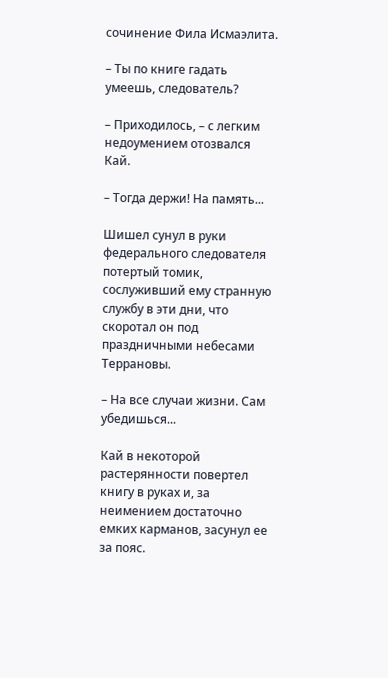сочинение Фила Исмаэлита.

– Ты по книге гадать умеешь, следователь?

– Приходилось, – с легким недоумением отозвался Кай.

– Тогда держи! На память...

Шишел сунул в руки федерального следователя потертый томик, сослуживший ему странную службу в эти дни, что скоротал он под праздничными небесами Террановы.

– На все случаи жизни. Сам убедишься...

Кай в некоторой растерянности повертел книгу в руках и, за неимением достаточно емких карманов, засунул ее за пояс.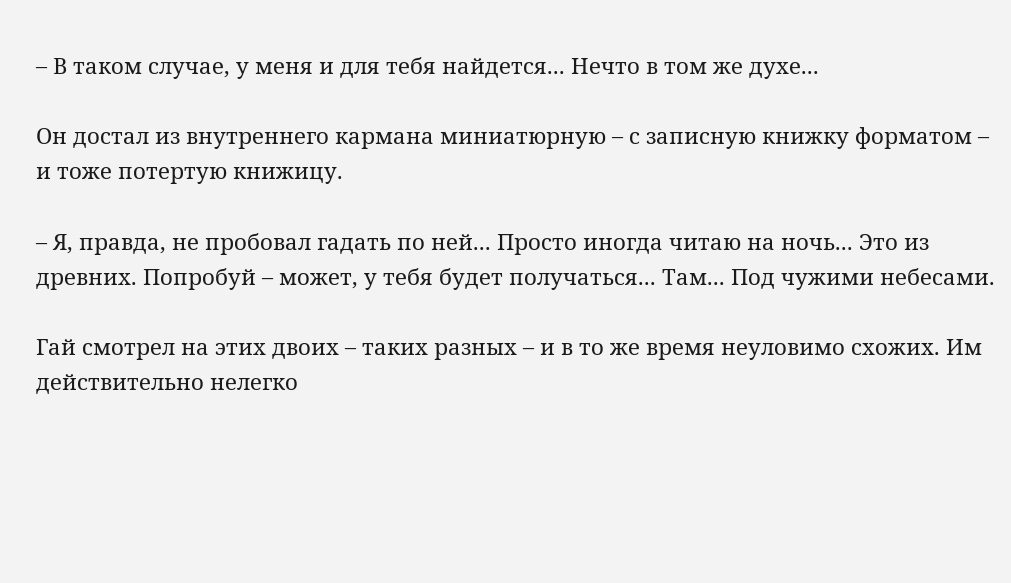– В таком случае, у меня и для тебя найдется... Нечто в том же духе...

Он достал из внутреннего кармана миниатюрную – с записную книжку форматом – и тоже потертую книжицу.

– Я, правда, не пробовал гадать по ней... Просто иногда читаю на ночь... Это из древних. Попробуй – может, у тебя будет получаться... Там... Под чужими небесами.

Гай смотрел на этих двоих – таких разных – и в то же время неуловимо схожих. Им действительно нелегко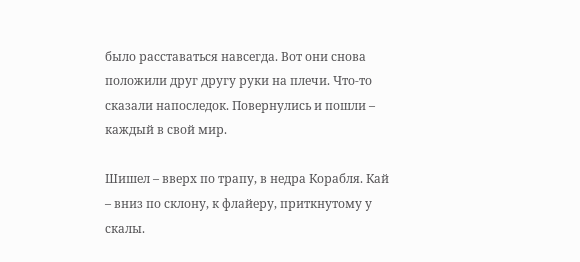было расставаться навсегда. Вот они снова положили друг другу руки на плечи. Что-то сказали напоследок. Повернулись и пошли – каждый в свой мир.

Шишел – вверх по трапу, в недра Корабля. Кай – вниз по склону, к флайеру, приткнутому у скалы.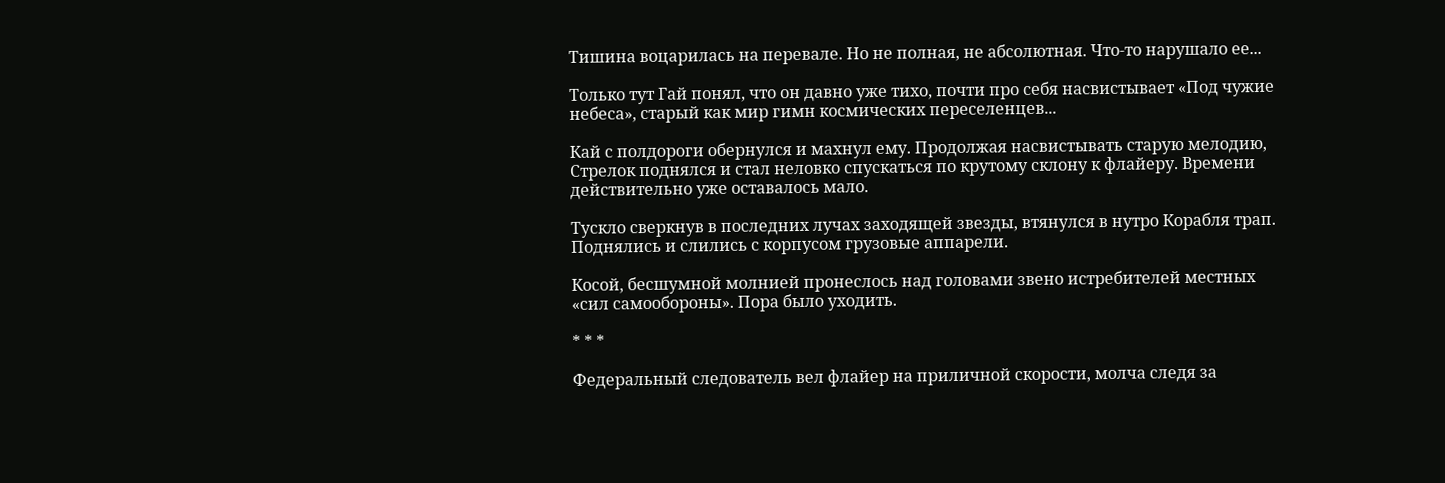Тишина воцарилась на перевале. Но не полная, не абсолютная. Что-то нарушало ее...

Только тут Гай понял, что он давно уже тихо, почти про себя насвистывает «Под чужие небеса», старый как мир гимн космических переселенцев...

Кай с полдороги обернулся и махнул ему. Продолжая насвистывать старую мелодию, Стрелок поднялся и стал неловко спускаться по крутому склону к флайеру. Времени действительно уже оставалось мало.

Тускло сверкнув в последних лучах заходящей звезды, втянулся в нутро Корабля трап. Поднялись и слились с корпусом грузовые аппарели.

Косой, бесшумной молнией пронеслось над головами звено истребителей местных «сил самообороны». Пора было уходить.

* * *

Федеральный следователь вел флайер на приличной скорости, молча следя за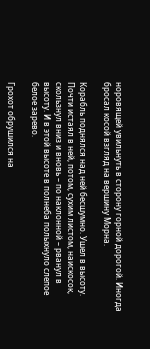норовящей увильнуть в сторону горной дорогой. Иногда бросал косой взгляд на вершину Морна.

Корабль поднялся над ней бесшумно. Ушел в высоту. Почти истаял в ней, потом, сухим листом, наискосок, скользнул вниз и вновь – по наклонной – рванул в высоту. И в этой высоте в полнеба полыхнуло слепое белое зарево.

Грохот обрушился на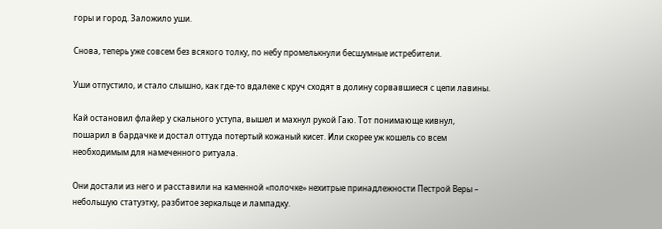горы и город. Заложило уши.

Снова, теперь уже совсем без всякого толку, по небу промелькнули бесшумные истребители.

Уши отпустило, и стало слышно, как где-то вдалеке с круч сходят в долину сорвавшиеся с цепи лавины.

Кай остановил флайер у скального уступа, вышел и махнул рукой Гаю. Тот понимающе кивнул, пошарил в бардачке и достал оттуда потертый кожаный кисет. Или скорее уж кошель со всем необходимым для намеченного ритуала.

Они достали из него и расставили на каменной «полочке» нехитрые принадлежности Пестрой Веры – небольшую статуэтку, разбитое зеркальце и лампадку.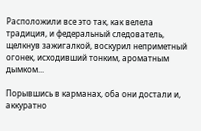Расположили все это так, как велела традиция, и федеральный следователь, щелкнув зажигалкой, воскурил неприметный огонек, исходивший тонким, ароматным дымком...

Порывшись в карманах, оба они достали и, аккуратно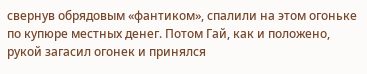свернув обрядовым «фантиком», спалили на этом огоньке по купюре местных денег. Потом Гай, как и положено, рукой загасил огонек и принялся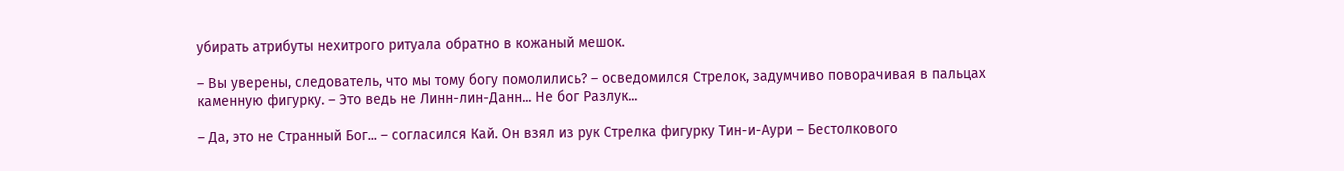убирать атрибуты нехитрого ритуала обратно в кожаный мешок.

– Вы уверены, следователь, что мы тому богу помолились? – осведомился Стрелок, задумчиво поворачивая в пальцах каменную фигурку. – Это ведь не Линн-лин-Данн... Не бог Разлук...

– Да, это не Странный Бог... – согласился Кай. Он взял из рук Стрелка фигурку Тин-и-Аури – Бестолкового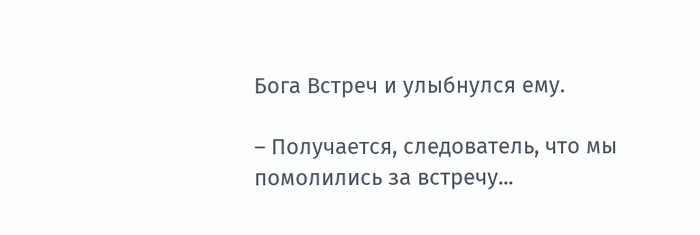Бога Встреч и улыбнулся ему.

– Получается, следователь, что мы помолились за встречу...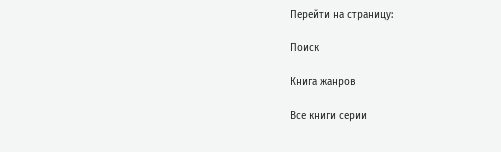Перейти на страницу:

Поиск

Книга жанров

Все книги серии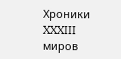Хроники XXXIII миров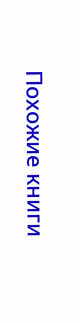Похожие книги